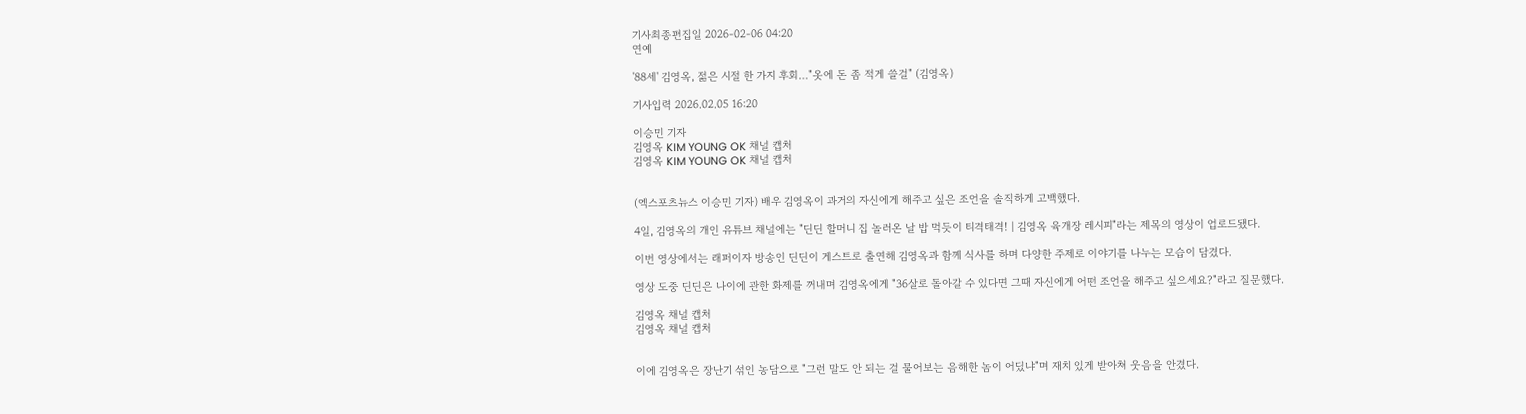기사최종편집일 2026-02-06 04:20
연예

'88세' 김영옥, 젊은 시절 한 가지 후회…"옷에 돈 좀 적게 쓸걸" (김영옥)

기사입력 2026.02.05 16:20

이승민 기자
김영옥 KIM YOUNG OK 채널 캡처
김영옥 KIM YOUNG OK 채널 캡처


(엑스포츠뉴스 이승민 기자) 배우 김영옥이 과거의 자신에게 해주고 싶은 조언을 솔직하게 고백했다.

4일, 김영옥의 개인 유튜브 채널에는 "딘딘 할머니 집 놀러온 날 밥 먹듯이 티격태격! | 김영옥 육개장 레시피"라는 제목의 영상이 업로드됐다.

이번 영상에서는 래퍼이자 방송인 딘딘이 게스트로 출연해 김영옥과 함께 식사를 하며 다양한 주제로 이야기를 나누는 모습이 담겼다.

영상 도중 딘딘은 나이에 관한 화제를 꺼내며 김영옥에게 "36살로 돌아갈 수 있다면 그때 자신에게 어떤 조언을 해주고 싶으세요?"라고 질문했다.

김영옥 채널 캡처
김영옥 채널 캡처


이에 김영옥은 장난기 섞인 농담으로 "그런 말도 안 되는 걸 물어보는 음해한 놈이 어딨냐"며 재치 있게 받아쳐 웃음을 안겼다.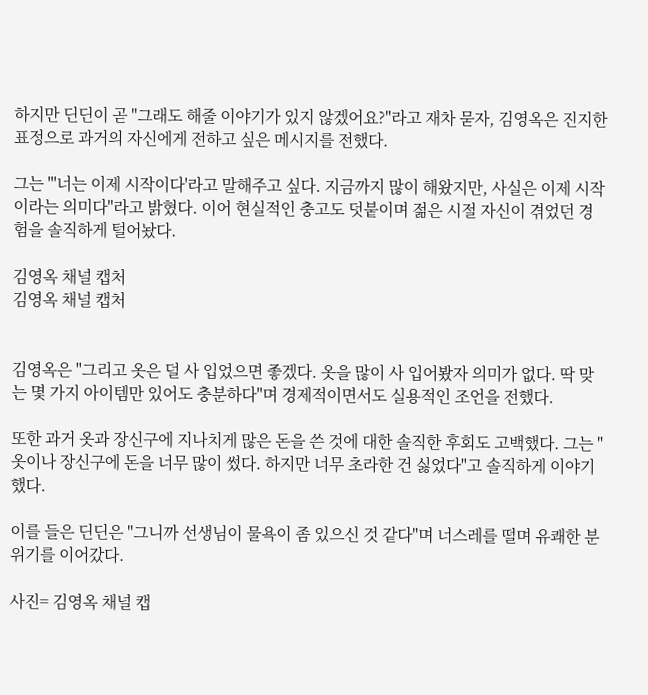하지만 딘딘이 곧 "그래도 해줄 이야기가 있지 않겠어요?"라고 재차 묻자, 김영옥은 진지한 표정으로 과거의 자신에게 전하고 싶은 메시지를 전했다.

그는 "'너는 이제 시작이다'라고 말해주고 싶다. 지금까지 많이 해왔지만, 사실은 이제 시작이라는 의미다"라고 밝혔다. 이어 현실적인 충고도 덧붙이며 젊은 시절 자신이 겪었던 경험을 솔직하게 털어놨다.

김영옥 채널 캡처
김영옥 채널 캡처


김영옥은 "그리고 옷은 덜 사 입었으면 좋겠다. 옷을 많이 사 입어봤자 의미가 없다. 딱 맞는 몇 가지 아이템만 있어도 충분하다"며 경제적이면서도 실용적인 조언을 전했다.

또한 과거 옷과 장신구에 지나치게 많은 돈을 쓴 것에 대한 솔직한 후회도 고백했다. 그는 "옷이나 장신구에 돈을 너무 많이 썼다. 하지만 너무 초라한 건 싫었다"고 솔직하게 이야기했다.

이를 들은 딘딘은 "그니까 선생님이 물욕이 좀 있으신 것 같다"며 너스레를 떨며 유쾌한 분위기를 이어갔다.

사진= 김영옥 채널 캡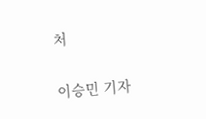처

이승민 기자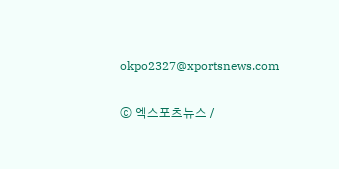okpo2327@xportsnews.com

ⓒ 엑스포츠뉴스 /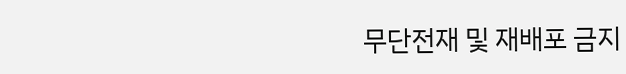무단전재 및 재배포 금지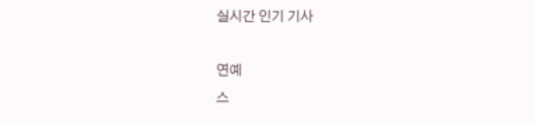실시간 인기 기사

연예
스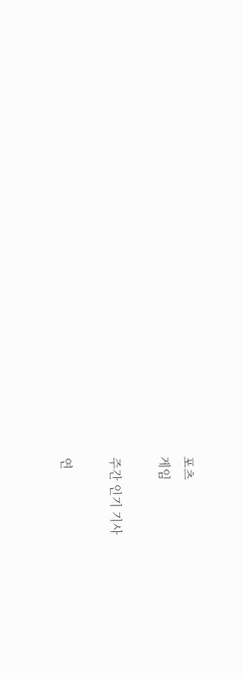포츠
게임

주간 인기 기사

연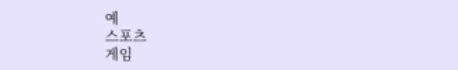예
스포츠
게임